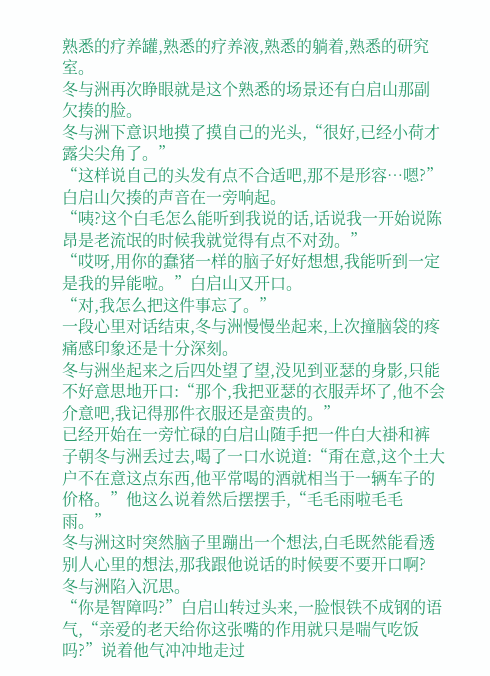熟悉的疗养罐,熟悉的疗养液,熟悉的躺着,熟悉的研究室。
冬与洲再次睁眼就是这个熟悉的场景还有白启山那副欠揍的脸。
冬与洲下意识地摸了摸自己的光头,“很好,已经小荷才露尖尖角了。”
“这样说自己的头发有点不合适吧,那不是形容…嗯?”白启山欠揍的声音在一旁响起。
“咦?这个白毛怎么能听到我说的话,话说我一开始说陈昂是老流氓的时候我就觉得有点不对劲。”
“哎呀,用你的蠢猪一样的脑子好好想想,我能听到一定是我的异能啦。”白启山又开口。
“对,我怎么把这件事忘了。”
一段心里对话结束,冬与洲慢慢坐起来,上次撞脑袋的疼痛感印象还是十分深刻。
冬与洲坐起来之后四处望了望,没见到亚瑟的身影,只能不好意思地开口:“那个,我把亚瑟的衣服弄坏了,他不会介意吧,我记得那件衣服还是蛮贵的。”
已经开始在一旁忙碌的白启山随手把一件白大褂和裤子朝冬与洲丢过去,喝了一口水说道:“甭在意,这个土大户不在意这点东西,他平常喝的酒就相当于一辆车子的价格。”他这么说着然后摆摆手,“毛毛雨啦毛毛雨。”
冬与洲这时突然脑子里蹦出一个想法,白毛既然能看透别人心里的想法,那我跟他说话的时候要不要开口啊?
冬与洲陷入沉思。
“你是智障吗?”白启山转过头来,一脸恨铁不成钢的语气,“亲爱的老天给你这张嘴的作用就只是喘气吃饭吗?”说着他气冲冲地走过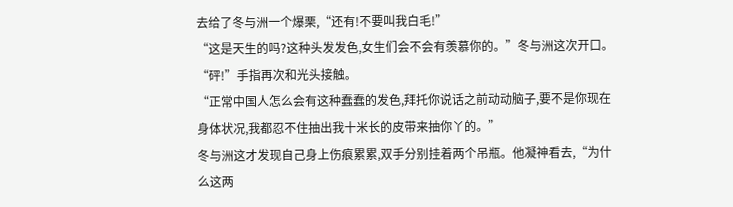去给了冬与洲一个爆栗,“还有!不要叫我白毛!”
“这是天生的吗?这种头发发色,女生们会不会有羡慕你的。”冬与洲这次开口。
“砰!”手指再次和光头接触。
“正常中国人怎么会有这种蠢蠢的发色,拜托你说话之前动动脑子,要不是你现在身体状况,我都忍不住抽出我十米长的皮带来抽你丫的。”
冬与洲这才发现自己身上伤痕累累,双手分别挂着两个吊瓶。他凝神看去,“为什么这两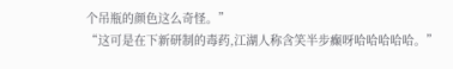个吊瓶的颜色这么奇怪。”
“这可是在下新研制的毒药,江湖人称含笑半步癫呀哈哈哈哈哈。”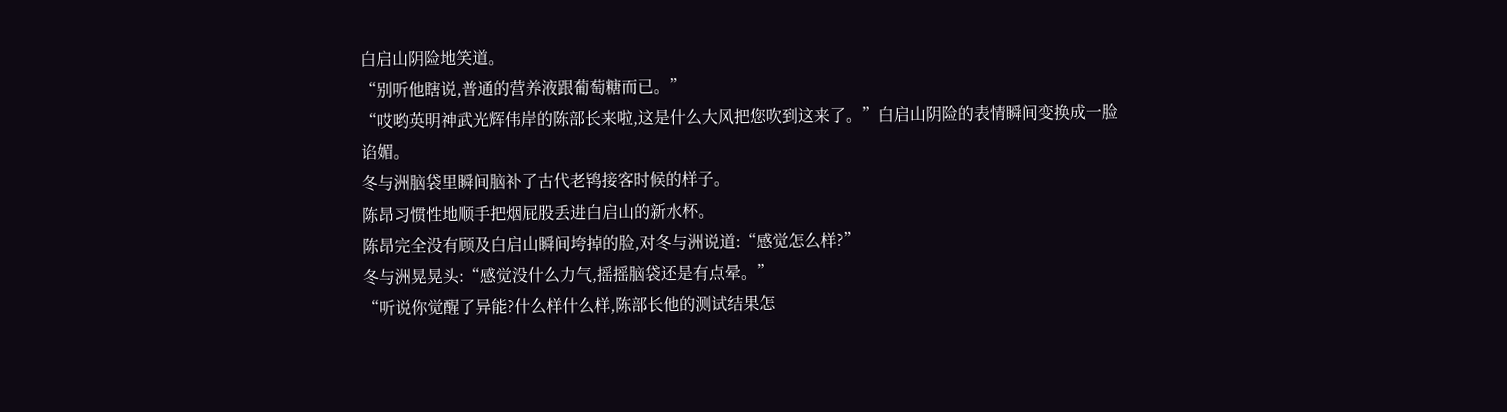白启山阴险地笑道。
“别听他瞎说,普通的营养液跟葡萄糖而已。”
“哎哟英明神武光辉伟岸的陈部长来啦,这是什么大风把您吹到这来了。”白启山阴险的表情瞬间变换成一脸谄媚。
冬与洲脑袋里瞬间脑补了古代老鸨接客时候的样子。
陈昂习惯性地顺手把烟屁股丢进白启山的新水杯。
陈昂完全没有顾及白启山瞬间垮掉的脸,对冬与洲说道:“感觉怎么样?”
冬与洲晃晃头:“感觉没什么力气,摇摇脑袋还是有点晕。”
“听说你觉醒了异能?什么样什么样,陈部长他的测试结果怎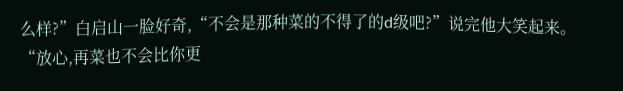么样?”白启山一脸好奇,“不会是那种菜的不得了的d级吧?”说完他大笑起来。
“放心,再菜也不会比你更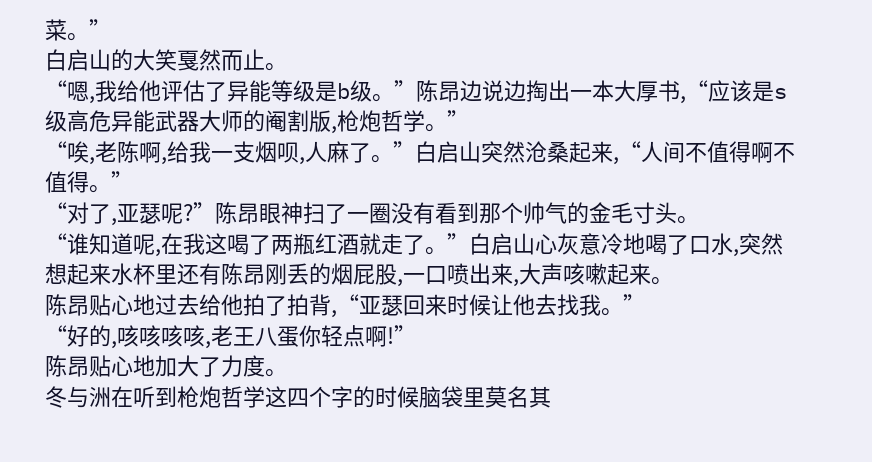菜。”
白启山的大笑戛然而止。
“嗯,我给他评估了异能等级是b级。”陈昂边说边掏出一本大厚书,“应该是s级高危异能武器大师的阉割版,枪炮哲学。”
“唉,老陈啊,给我一支烟呗,人麻了。”白启山突然沧桑起来,“人间不值得啊不值得。”
“对了,亚瑟呢?”陈昂眼神扫了一圈没有看到那个帅气的金毛寸头。
“谁知道呢,在我这喝了两瓶红酒就走了。”白启山心灰意冷地喝了口水,突然想起来水杯里还有陈昂刚丢的烟屁股,一口喷出来,大声咳嗽起来。
陈昂贴心地过去给他拍了拍背,“亚瑟回来时候让他去找我。”
“好的,咳咳咳咳,老王八蛋你轻点啊!”
陈昂贴心地加大了力度。
冬与洲在听到枪炮哲学这四个字的时候脑袋里莫名其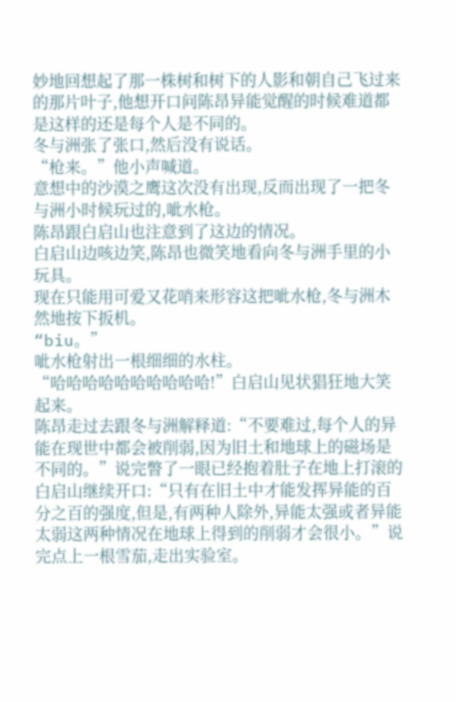妙地回想起了那一株树和树下的人影和朝自己飞过来的那片叶子,他想开口问陈昂异能觉醒的时候难道都是这样的还是每个人是不同的。
冬与洲张了张口,然后没有说话。
“枪来。”他小声喊道。
意想中的沙漠之鹰这次没有出现,反而出现了一把冬与洲小时候玩过的,呲水枪。
陈昂跟白启山也注意到了这边的情况。
白启山边咳边笑,陈昂也微笑地看向冬与洲手里的小玩具。
现在只能用可爱又花哨来形容这把呲水枪,冬与洲木然地按下扳机。
“biu。”
呲水枪射出一根细细的水柱。
“哈哈哈哈哈哈哈哈哈哈!”白启山见状猖狂地大笑起来。
陈昂走过去跟冬与洲解释道:“不要难过,每个人的异能在现世中都会被削弱,因为旧土和地球上的磁场是不同的。”说完瞥了一眼已经抱着肚子在地上打滚的白启山继续开口:“只有在旧土中才能发挥异能的百分之百的强度,但是,有两种人除外,异能太强或者异能太弱这两种情况在地球上得到的削弱才会很小。”说完点上一根雪茄,走出实验室。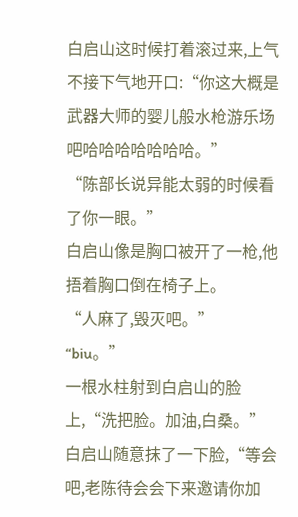白启山这时候打着滚过来,上气不接下气地开口:“你这大概是武器大师的婴儿般水枪游乐场吧哈哈哈哈哈哈哈。”
“陈部长说异能太弱的时候看了你一眼。”
白启山像是胸口被开了一枪,他捂着胸口倒在椅子上。
“人麻了,毁灭吧。”
“biu。”
一根水柱射到白启山的脸上,“洗把脸。加油,白桑。”
白启山随意抹了一下脸,“等会吧,老陈待会会下来邀请你加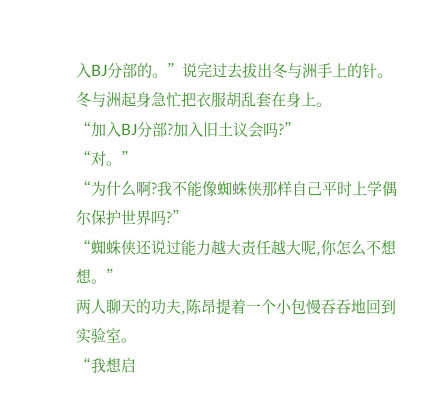入BJ分部的。”说完过去拔出冬与洲手上的针。
冬与洲起身急忙把衣服胡乱套在身上。
“加入BJ分部?加入旧土议会吗?”
“对。”
“为什么啊?我不能像蜘蛛侠那样自己平时上学偶尔保护世界吗?”
“蜘蛛侠还说过能力越大责任越大呢,你怎么不想想。”
两人聊天的功夫,陈昂提着一个小包慢吞吞地回到实验室。
“我想启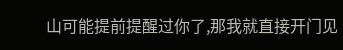山可能提前提醒过你了,那我就直接开门见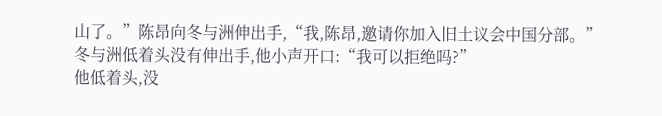山了。”陈昂向冬与洲伸出手,“我,陈昂,邀请你加入旧土议会中国分部。”
冬与洲低着头没有伸出手,他小声开口:“我可以拒绝吗?”
他低着头,没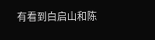有看到白启山和陈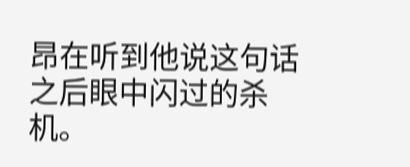昂在听到他说这句话之后眼中闪过的杀机。